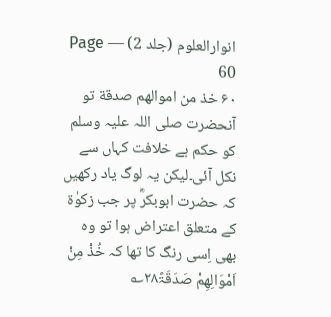انوارالعلوم (جلد 2) — Page 60
۶۰ خذ من اموالھم صدقة تو آنحضرت صلی اللہ علیہ وسلم کو حکم ہے خلافت کہاں سے نکل آئی۔لیکن یہ لوگ یاد رکھیں کہ حضرت ابوبکرؓ پر جب زکوٰۃ کے متعلق اعتراض ہوا تو وہ بھی اِسی رنگ کا تھا کہ خُذْ مِنْ اَمْوَالِھِمْ صَدَقَۃً۲۸؎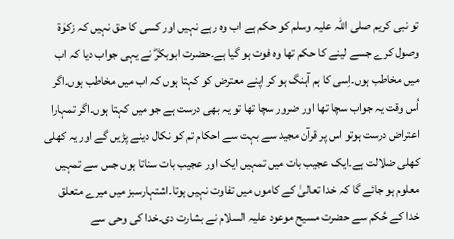تو نبی کریم صلی اللہ علیہ وسلم کو حکم ہے اب وہ رہے نہیں اور کسی کا حق نہیں کہ زکوٰۃ وصول کرے جسے لینے کا حکم تھا وہ فوت ہو گیا ہے۔حضرت ابوبکرؓ نے یہی جواب دیا کہ اب میں مخاطب ہوں۔اِسی کا ہم آہنگ ہو کر اپنے معترض کو کہتا ہوں کہ اب میں مخاطب ہوں۔اگر اُس وقت یہ جواب سچا تھا اور ضرور سچا تھا تو یہ بھی درست ہے جو میں کہتا ہوں۔اگر تمہارا اعتراض درست ہوتو اس پر قرآن مجید سے بہت سے احکام تم کو نکال دینے پڑیں گے اور یہ کھلی کھلی ضلالت ہے۔ایک عجیب بات میں تمہیں ایک اور عجیب بات سناتا ہوں جس سے تمہیں معلوم ہو جائے گا کہ خدا تعالیٰ کے کاموں میں تفاوت نہیں ہوتا۔اشتہارسبز میں میرے متعلق خدا کے حُکم سے حضرت مسیح موعود علیہ السلام نے بشارت دی۔خدا کی وحی سے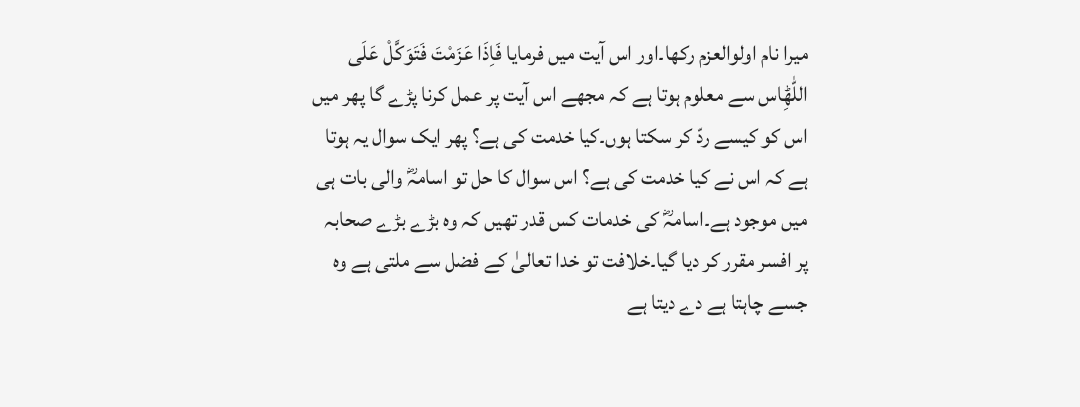میرا نام اولوالعزم رکھا۔اور اس آیت میں فرمایا فَاِذَا عَزَمْتَ فَتَوَكَّلْ عَلَى اللّٰهِؕاس سے معلوم ہوتا ہے کہ مجھے اس آیت پر عمل کرنا پڑے گا پھر میں اس کو کیسے ردّ کر سکتا ہوں۔کیا خدمت کی ہے؟ پھر ایک سوال یہ ہوتا ہے کہ اس نے کیا خدمت کی ہے؟ اس سوال کا حل تو اسامہؓ والی بات ہی میں موجود ہے۔اسامہؓ کی خدمات کس قدر تھیں کہ وہ بڑے بڑے صحابہ پر افسر مقرر کر دیا گیا۔خلافت تو خدا تعالیٰ کے فضل سے ملتی ہے وہ جسے چاہتا ہے دے دیتا ہے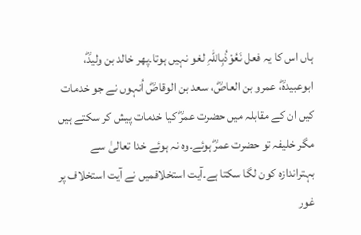ہاں اس کا یہ فعل نَعُوْذُبِاللّٰہِ لغو نہیں ہوتا۔پھر خالد بن ولیدؓ، ابوعبیدہؓ، عمرو بن العاصؓ، سعد بن الوقاصؓ اُنہوں نے جو خدمات کیں ان کے مقابلہ میں حضرت عمرؓ کیا خدمات پیش کر سکتے ہیں مگر خلیفہ تو حضرت عمرؓ ہوئے۔وہ نہ ہوئے خدا تعالیٰ سے بہتراندازہ کون لگا سکتا ہے۔آیت استخلافمیں نے آیت استخلاف پر غور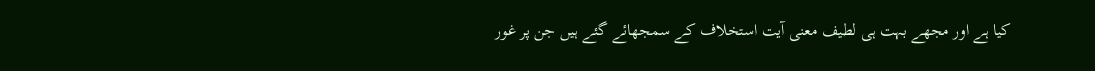کیا ہے اور مجھے بہت ہی لطیف معنی آیت استخلاف کے سمجھائے گئے ہیں جن پر غور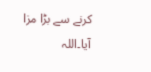کرنے سے بڑا مزا آیا۔اللہ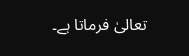تعالیٰ فرماتا ہے۔